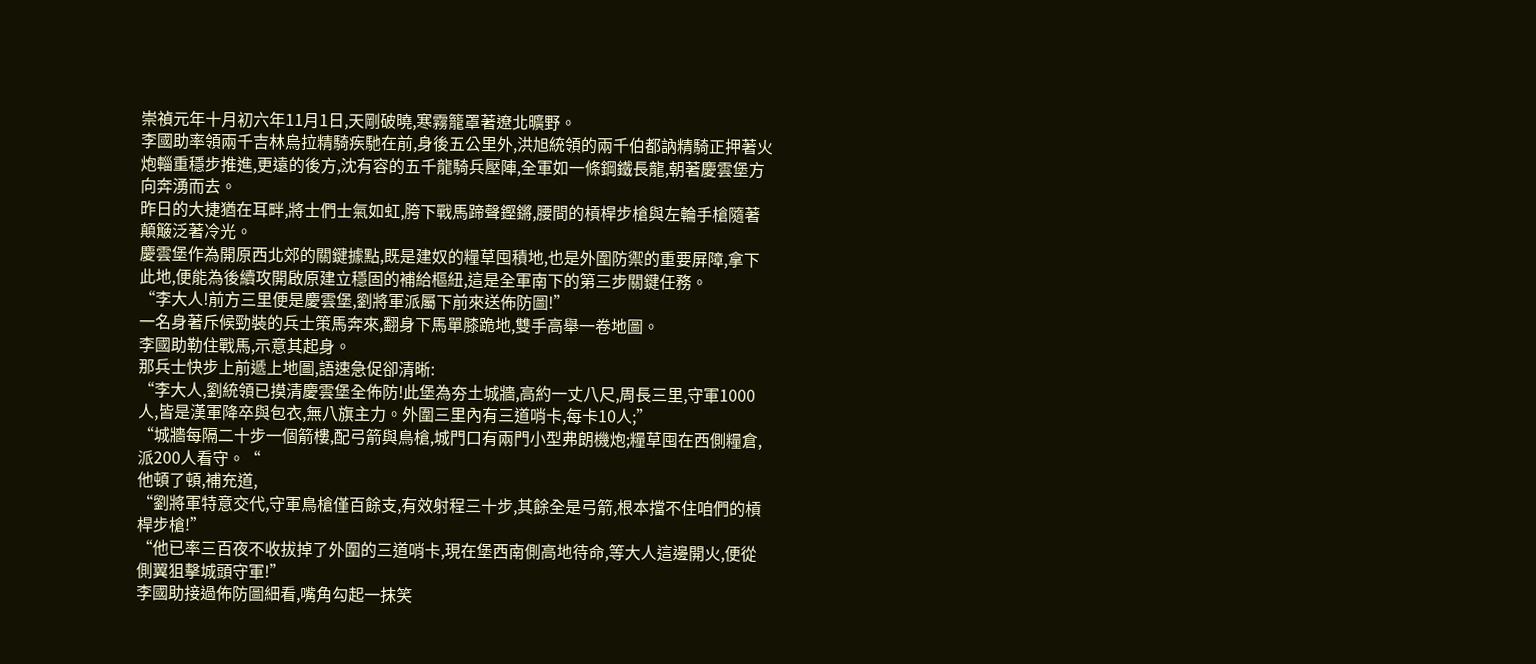崇禎元年十月初六年11月1日,天剛破曉,寒霧籠罩著遼北曠野。
李國助率領兩千吉林烏拉精騎疾馳在前,身後五公里外,洪旭統領的兩千伯都訥精騎正押著火炮輜重穩步推進,更遠的後方,沈有容的五千龍騎兵壓陣,全軍如一條鋼鐵長龍,朝著慶雲堡方向奔湧而去。
昨日的大捷猶在耳畔,將士們士氣如虹,胯下戰馬蹄聲鏗鏘,腰間的槓桿步槍與左輪手槍隨著顛簸泛著冷光。
慶雲堡作為開原西北郊的關鍵據點,既是建奴的糧草囤積地,也是外圍防禦的重要屏障,拿下此地,便能為後續攻開啟原建立穩固的補給樞紐,這是全軍南下的第三步關鍵任務。
“李大人!前方三里便是慶雲堡,劉將軍派屬下前來送佈防圖!”
一名身著斥候勁裝的兵士策馬奔來,翻身下馬單膝跪地,雙手高舉一卷地圖。
李國助勒住戰馬,示意其起身。
那兵士快步上前遞上地圖,語速急促卻清晰:
“李大人,劉統領已摸清慶雲堡全佈防!此堡為夯土城牆,高約一丈八尺,周長三里,守軍1000人,皆是漢軍降卒與包衣,無八旗主力。外圍三里內有三道哨卡,每卡10人;”
“城牆每隔二十步一個箭樓,配弓箭與鳥槍,城門口有兩門小型弗朗機炮;糧草囤在西側糧倉,派200人看守。“
他頓了頓,補充道,
“劉將軍特意交代,守軍鳥槍僅百餘支,有效射程三十步,其餘全是弓箭,根本擋不住咱們的槓桿步槍!”
“他已率三百夜不收拔掉了外圍的三道哨卡,現在堡西南側高地待命,等大人這邊開火,便從側翼狙擊城頭守軍!”
李國助接過佈防圖細看,嘴角勾起一抹笑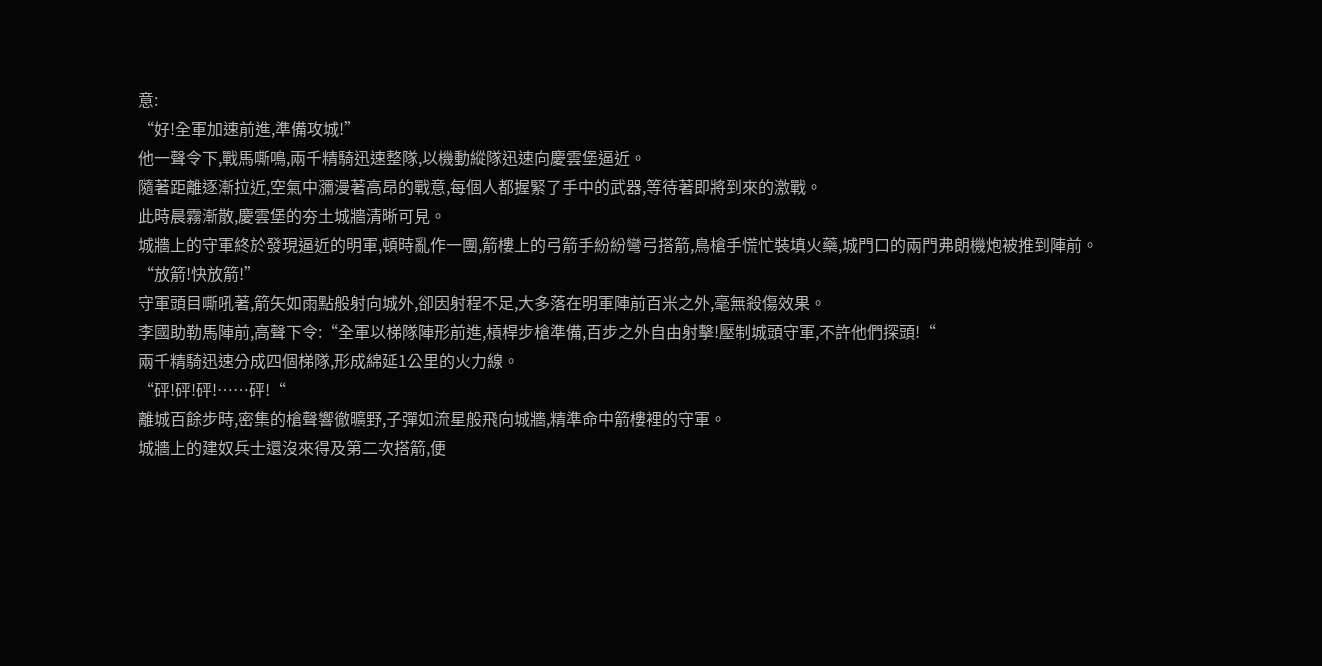意:
“好!全軍加速前進,準備攻城!”
他一聲令下,戰馬嘶鳴,兩千精騎迅速整隊,以機動縱隊迅速向慶雲堡逼近。
隨著距離逐漸拉近,空氣中瀰漫著高昂的戰意,每個人都握緊了手中的武器,等待著即將到來的激戰。
此時晨霧漸散,慶雲堡的夯土城牆清晰可見。
城牆上的守軍終於發現逼近的明軍,頓時亂作一團,箭樓上的弓箭手紛紛彎弓搭箭,鳥槍手慌忙裝填火藥,城門口的兩門弗朗機炮被推到陣前。
“放箭!快放箭!”
守軍頭目嘶吼著,箭矢如雨點般射向城外,卻因射程不足,大多落在明軍陣前百米之外,毫無殺傷效果。
李國助勒馬陣前,高聲下令:“全軍以梯隊陣形前進,槓桿步槍準備,百步之外自由射擊!壓制城頭守軍,不許他們探頭!“
兩千精騎迅速分成四個梯隊,形成綿延1公里的火力線。
“砰!砰!砰!……砰!“
離城百餘步時,密集的槍聲響徹曠野,子彈如流星般飛向城牆,精準命中箭樓裡的守軍。
城牆上的建奴兵士還沒來得及第二次搭箭,便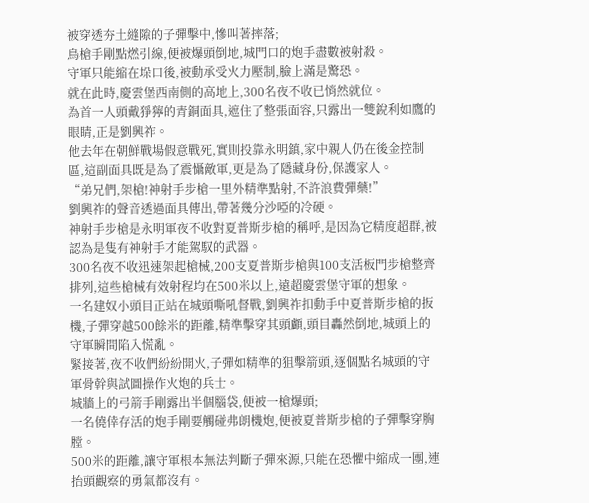被穿透夯土縫隙的子彈擊中,慘叫著摔落;
鳥槍手剛點燃引線,便被爆頭倒地,城門口的炮手盡數被射殺。
守軍只能縮在垛口後,被動承受火力壓制,臉上滿是驚恐。
就在此時,慶雲堡西南側的高地上,300名夜不收已悄然就位。
為首一人頭戴猙獰的青銅面具,遮住了整張面容,只露出一雙銳利如鷹的眼睛,正是劉興祚。
他去年在朝鮮戰場假意戰死,實則投靠永明鎮,家中親人仍在後金控制區,這副面具既是為了震懾敵軍,更是為了隱藏身份,保護家人。
“弟兄們,架槍!神射手步槍一里外精準點射,不許浪費彈藥!”
劉興祚的聲音透過面具傳出,帶著幾分沙啞的冷硬。
神射手步槍是永明軍夜不收對夏普斯步槍的稱呼,是因為它精度超群,被認為是隻有神射手才能駕馭的武器。
300名夜不收迅速架起槍械,200支夏普斯步槍與100支活板門步槍整齊排列,這些槍械有效射程均在500米以上,遠超慶雲堡守軍的想象。
一名建奴小頭目正站在城頭嘶吼督戰,劉興祚扣動手中夏普斯步槍的扳機,子彈穿越500餘米的距離,精準擊穿其頭顱,頭目轟然倒地,城頭上的守軍瞬間陷入慌亂。
緊接著,夜不收們紛紛開火,子彈如精準的狙擊箭頭,逐個點名城頭的守軍骨幹與試圖操作火炮的兵士。
城牆上的弓箭手剛露出半個腦袋,便被一槍爆頭;
一名僥倖存活的炮手剛要觸碰弗朗機炮,便被夏普斯步槍的子彈擊穿胸膛。
500米的距離,讓守軍根本無法判斷子彈來源,只能在恐懼中縮成一團,連抬頭觀察的勇氣都沒有。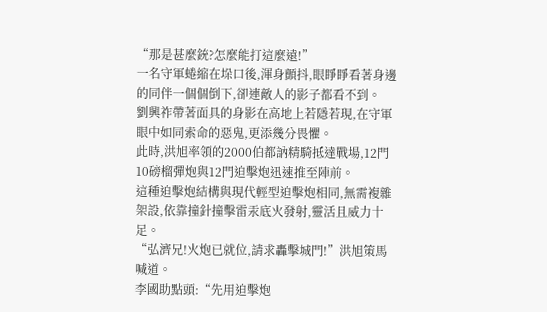“那是甚麼銃?怎麼能打這麼遠!”
一名守軍蜷縮在垛口後,渾身顫抖,眼睜睜看著身邊的同伴一個個倒下,卻連敵人的影子都看不到。
劉興祚帶著面具的身影在高地上若隱若現,在守軍眼中如同索命的惡鬼,更添幾分畏懼。
此時,洪旭率領的2000伯都訥精騎抵達戰場,12門10磅榴彈炮與12門迫擊炮迅速推至陣前。
這種迫擊炮結構與現代輕型迫擊炮相同,無需複雜架設,依靠撞針撞擊雷汞底火發射,靈活且威力十足。
“弘濟兄!火炮已就位,請求轟擊城門!”洪旭策馬喊道。
李國助點頭:“先用迫擊炮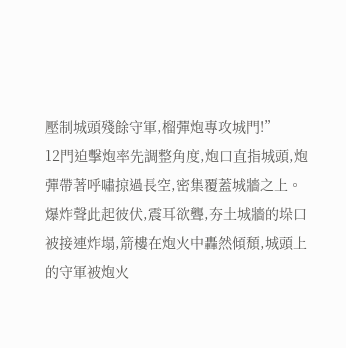壓制城頭殘餘守軍,榴彈炮專攻城門!”
12門迫擊炮率先調整角度,炮口直指城頭,炮彈帶著呼嘯掠過長空,密集覆蓋城牆之上。
爆炸聲此起彼伏,震耳欲聾,夯土城牆的垛口被接連炸塌,箭樓在炮火中轟然傾頹,城頭上的守軍被炮火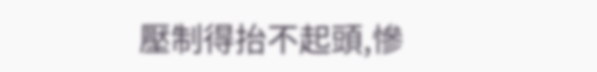壓制得抬不起頭,慘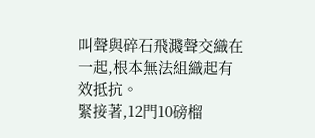叫聲與碎石飛濺聲交織在一起,根本無法組織起有效抵抗。
緊接著,12門10磅榴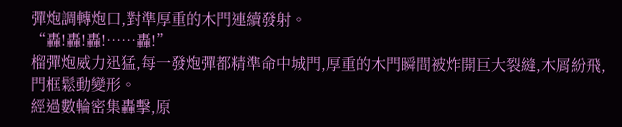彈炮調轉炮口,對準厚重的木門連續發射。
“轟!轟!轟!……轟!”
榴彈炮威力迅猛,每一發炮彈都精準命中城門,厚重的木門瞬間被炸開巨大裂縫,木屑紛飛,門框鬆動變形。
經過數輪密集轟擊,原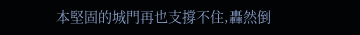本堅固的城門再也支撐不住,轟然倒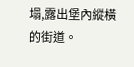塌,露出堡內縱橫的街道。